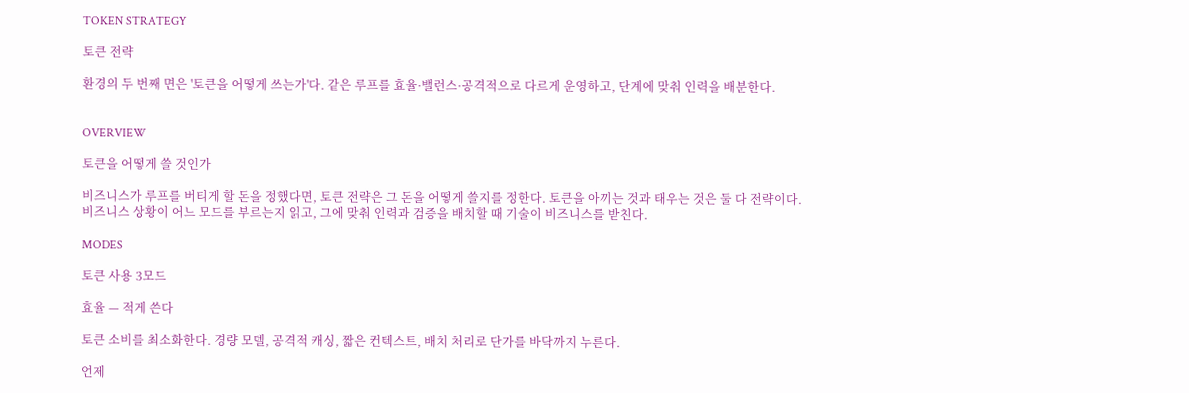TOKEN STRATEGY

토큰 전략

환경의 두 번째 면은 '토큰을 어떻게 쓰는가'다. 같은 루프를 효율·밸런스·공격적으로 다르게 운영하고, 단계에 맞춰 인력을 배분한다.


OVERVIEW

토큰을 어떻게 쓸 것인가

비즈니스가 루프를 버티게 할 돈을 정했다면, 토큰 전략은 그 돈을 어떻게 쓸지를 정한다. 토큰을 아끼는 것과 태우는 것은 둘 다 전략이다. 비즈니스 상황이 어느 모드를 부르는지 읽고, 그에 맞춰 인력과 검증을 배치할 때 기술이 비즈니스를 받친다.

MODES

토큰 사용 3모드

효율 — 적게 쓴다

토큰 소비를 최소화한다. 경량 모델, 공격적 캐싱, 짧은 컨텍스트, 배치 처리로 단가를 바닥까지 누른다.

언제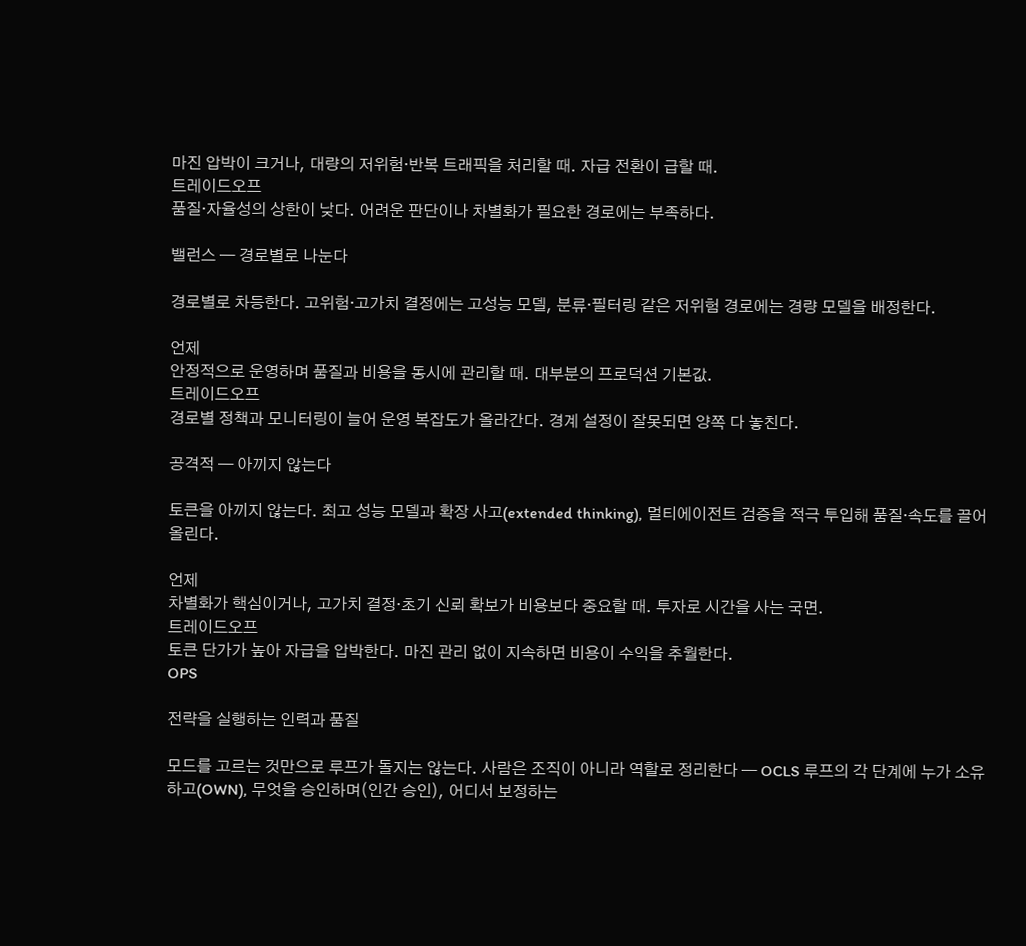마진 압박이 크거나, 대량의 저위험·반복 트래픽을 처리할 때. 자급 전환이 급할 때.
트레이드오프
품질·자율성의 상한이 낮다. 어려운 판단이나 차별화가 필요한 경로에는 부족하다.

밸런스 — 경로별로 나눈다

경로별로 차등한다. 고위험·고가치 결정에는 고성능 모델, 분류·필터링 같은 저위험 경로에는 경량 모델을 배정한다.

언제
안정적으로 운영하며 품질과 비용을 동시에 관리할 때. 대부분의 프로덕션 기본값.
트레이드오프
경로별 정책과 모니터링이 늘어 운영 복잡도가 올라간다. 경계 설정이 잘못되면 양쪽 다 놓친다.

공격적 — 아끼지 않는다

토큰을 아끼지 않는다. 최고 성능 모델과 확장 사고(extended thinking), 멀티에이전트 검증을 적극 투입해 품질·속도를 끌어올린다.

언제
차별화가 핵심이거나, 고가치 결정·초기 신뢰 확보가 비용보다 중요할 때. 투자로 시간을 사는 국면.
트레이드오프
토큰 단가가 높아 자급을 압박한다. 마진 관리 없이 지속하면 비용이 수익을 추월한다.
OPS

전략을 실행하는 인력과 품질

모드를 고르는 것만으로 루프가 돌지는 않는다. 사람은 조직이 아니라 역할로 정리한다 — OCLS 루프의 각 단계에 누가 소유하고(OWN), 무엇을 승인하며(인간 승인), 어디서 보정하는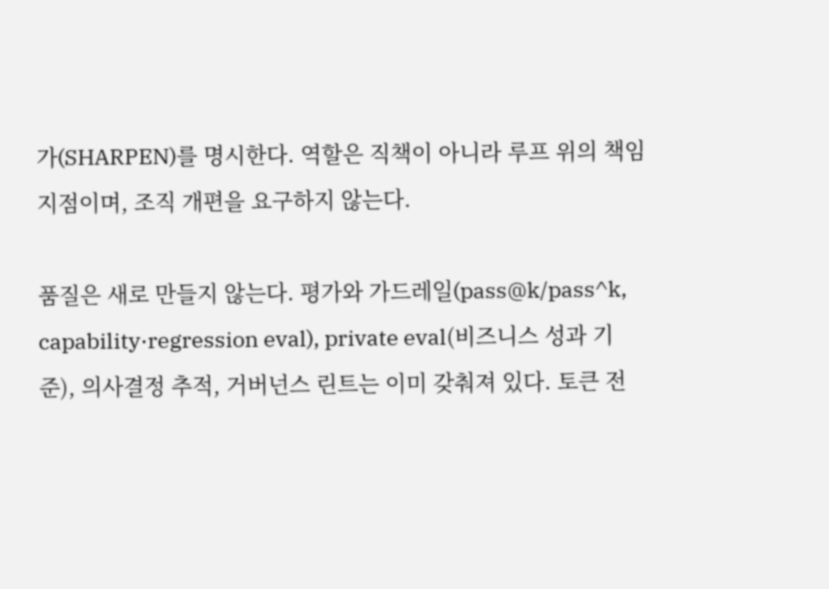가(SHARPEN)를 명시한다. 역할은 직책이 아니라 루프 위의 책임 지점이며, 조직 개편을 요구하지 않는다.

품질은 새로 만들지 않는다. 평가와 가드레일(pass@k/pass^k, capability·regression eval), private eval(비즈니스 성과 기준), 의사결정 추적, 거버넌스 린트는 이미 갖춰져 있다. 토큰 전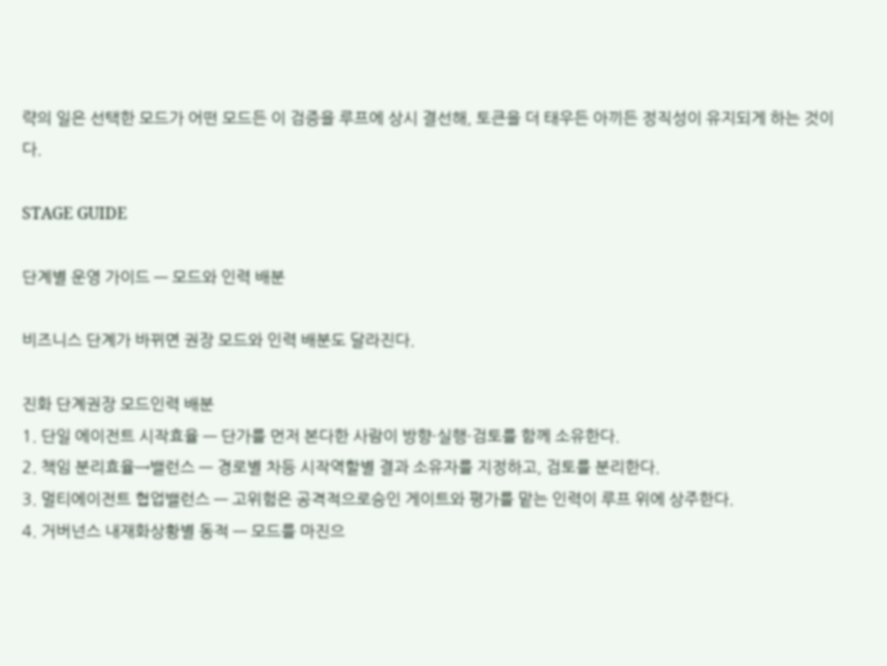략의 일은 선택한 모드가 어떤 모드든 이 검증을 루프에 상시 결선해, 토큰을 더 태우든 아끼든 정직성이 유지되게 하는 것이다.

STAGE GUIDE

단계별 운영 가이드 — 모드와 인력 배분

비즈니스 단계가 바뀌면 권장 모드와 인력 배분도 달라진다.

진화 단계권장 모드인력 배분
1. 단일 에이전트 시작효율 — 단가를 먼저 본다한 사람이 방향·실행·검토를 함께 소유한다.
2. 책임 분리효율→밸런스 — 경로별 차등 시작역할별 결과 소유자를 지정하고, 검토를 분리한다.
3. 멀티에이전트 협업밸런스 — 고위험은 공격적으로승인 게이트와 평가를 맡는 인력이 루프 위에 상주한다.
4. 거버넌스 내재화상황별 동적 — 모드를 마진으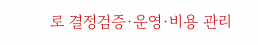로 결정검증·운영·비용 관리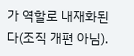가 역할로 내재화된다(조직 개편 아님).